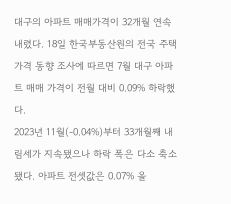대구의 아파트 매매가격이 32개월 연속 내렸다. 18일 한국부동산원의 전국 주택가격 동향 조사에 따르면 7월 대구 아파트 매매 가격이 전월 대비 0.09% 하락했다.
2023년 11월(-0.04%)부터 33개월째 내림세가 지속됐으나 하락 폭은 다소 축소됐다. 아파트 전셋값은 0.07% 올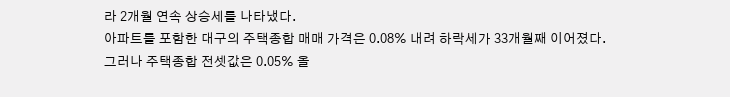라 2개월 연속 상승세를 나타냈다.
아파트를 포함한 대구의 주택종합 매매 가격은 0.08% 내려 하락세가 33개월째 이어졌다.
그러나 주택종합 전셋값은 0.05% 올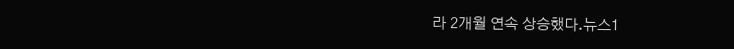라 2개월 연속 상승했다.뉴스1